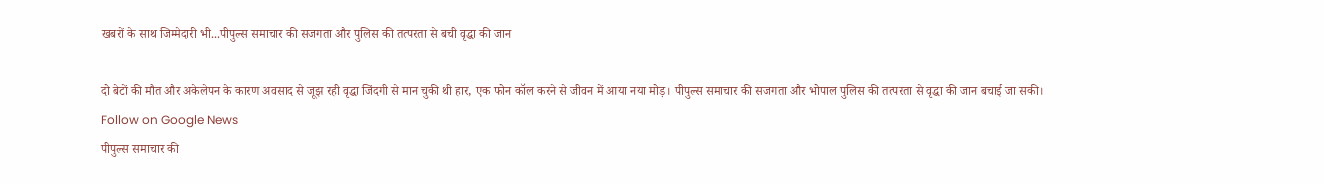खबरों के साथ जिम्मेदारी भी...पीपुल्स समाचार की सजगता और पुलिस की तत्परता से बची वृद्धा की जान

दो बेटों की मौत और अकेलेपन के कारण अवसाद से जूझ रही वृद्धा जिंदगी से मान चुकी थी हार, एक फोन कॉल करने से जीवन में आया नया मोड़। पीपुल्स समाचार की सजगता और भोपाल पुलिस की तत्परता से वृद्धा की जान बचाई जा सकी।
Follow on Google News
पीपुल्स समाचार की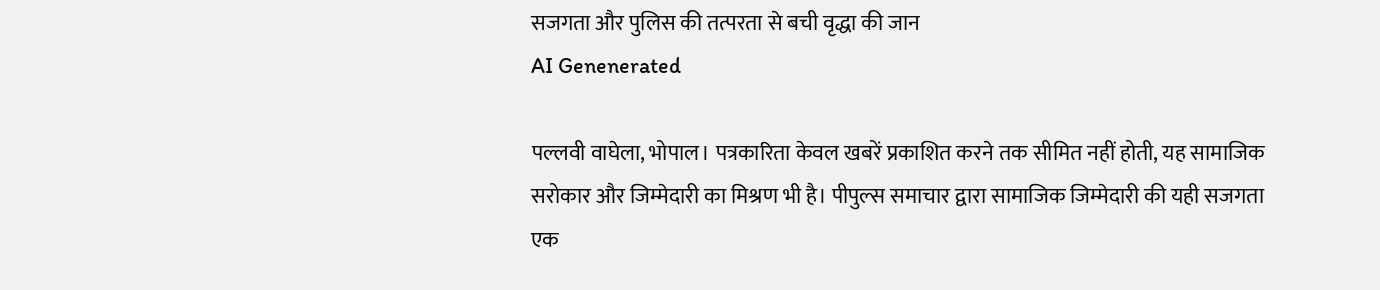सजगता और पुलिस की तत्परता से बची वृद्धा की जान
AI Genenerated

पल्लवी वाघेला, भोपाल। पत्रकारिता केवल खबरें प्रकाशित करने तक सीमित नहीं होती, यह सामाजिक सरोकार और जिम्मेदारी का मिश्रण भी है। पीपुल्स समाचार द्वारा सामाजिक जिम्मेदारी की यही सजगता एक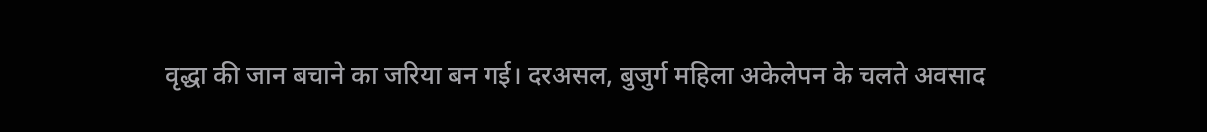वृद्धा की जान बचाने का जरिया बन गई। दरअसल, बुजुर्ग महिला अकेलेपन के चलते अवसाद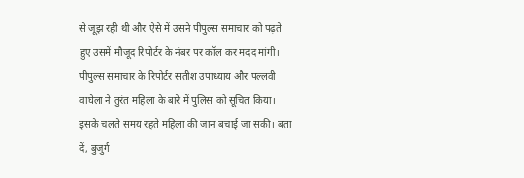से जूझ रही थी और ऐसे में उसने पीपुल्स समाचार को पढ़ते हुए उसमें मौजूद रिपोर्टर के नंबर पर कॉल कर मदद मांगी। पीपुल्स समाचार के रिपोर्टर सतीश उपाध्याय और पल्लवी वाघेला ने तुरंत महिला के बारे में पुलिस को सूचित किया। इसके चलते समय रहते महिला की जान बचाई जा सकी। बता दें, बुजुर्ग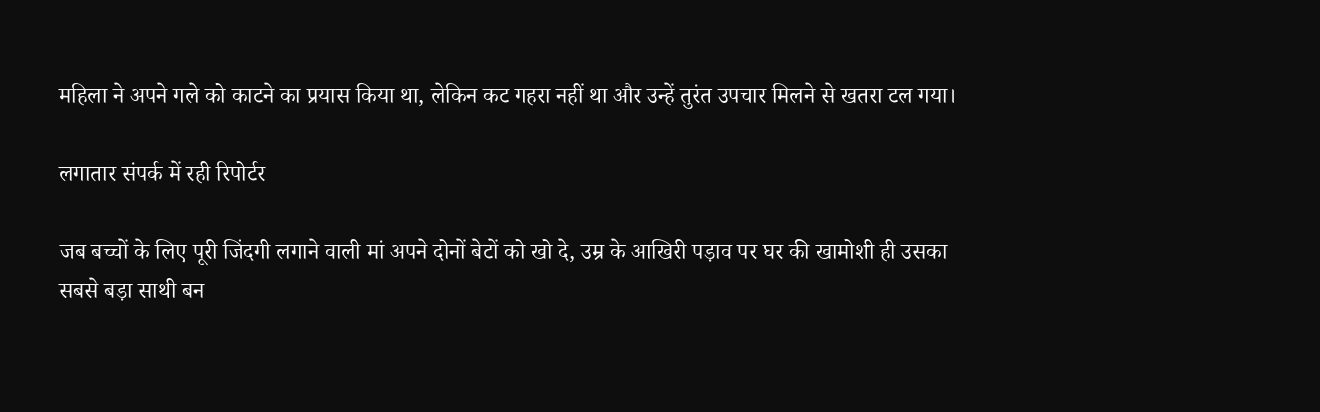महिला ने अपने गले को काटने का प्रयास किया था, लेकिन कट गहरा नहीं था और उन्हें तुरंत उपचार मिलने से खतरा टल गया।

लगातार संपर्क में रही रिपोर्टर

जब बच्चों के लिए पूरी जिंदगी लगाने वाली मां अपने दोनों बेटों को खो दे, उम्र के आखिरी पड़ाव पर घर की खामोशी ही उसका सबसे बड़ा साथी बन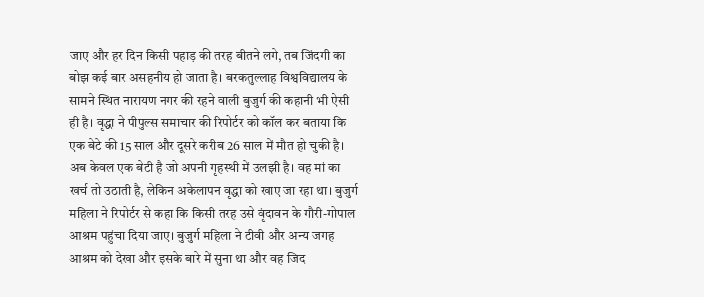जाए और हर दिन किसी पहाड़ की तरह बीतने लगे, तब जिंदगी का बोझ कई बार असहनीय हो जाता है। बरकतुल्लाह विश्वविद्यालय के सामने स्थित नारायण नगर की रहने वाली बुजुर्ग की कहानी भी ऐसी ही है। वृद्धा ने पीपुल्स समाचार की रिपोर्टर को कॉल कर बताया कि एक बेटे की 15 साल और दूसरे करीब 26 साल में मौत हो चुकी है। अब केवल एक बेटी है जो अपनी गृहस्थी में उलझी है। वह मां का खर्च तो उठाती है, लेकिन अकेलापन वृद्धा को खाए जा रहा था। बुजुर्ग महिला ने रिपोर्टर से कहा कि किसी तरह उसे वृंदावन के गौरी-गोपाल आश्रम पहुंचा दिया जाए। बुजुर्ग महिला ने टीवी और अन्य जगह आश्रम को देखा और इसके बारे में सुना था और वह जिद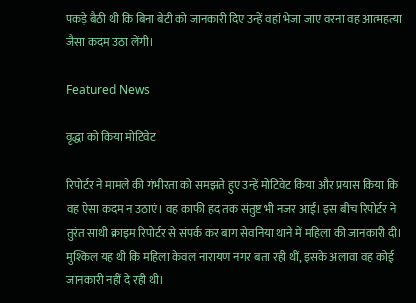पकड़े बैठी थी कि बिना बेटी को जानकारी दिए उन्हें वहां भेजा जाए वरना वह आत्महत्या जैसा कदम उठा लेंगी।

Featured News

वृद्धा को किया मोटिवेट

रिपोर्टर ने मामले की गंभीरता को समझते हुए उन्हें मोटिवेट किया और प्रयास किया कि वह ऐसा कदम न उठाएं। वह काफी हद तक संतुष्ट भी नजर आईं। इस बीच रिपोर्टर ने तुरंत साथी क्राइम रिपोर्टर से संपर्क कर बाग सेवनिया थाने में महिला की जानकारी दी। मुश्किल यह थी कि महिला केवल नारायण नगर बता रही थीं, इसके अलावा वह कोई जानकारी नहीं दे रही थी।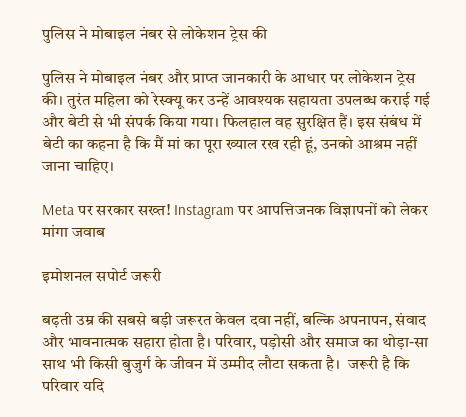पुलिस ने मोबाइल नंबर से लोकेशन ट्रेस की

पुलिस ने मोबाइल नंबर और प्राप्त जानकारी के आधार पर लोकेशन ट्रेस की। तुरंत महिला को रेस्क्यू कर उन्हें आवश्यक सहायता उपलब्ध कराई गई और बेटी से भी संपर्क किया गया। फिलहाल वह सुरक्षित हैं। इस संबंध में बेटी का कहना है कि मैं मां का पूरा ख्याल रख रही हूं, उनको आश्रम नहीं जाना चाहिए।

Meta पर सरकार सख्त! Instagram पर आपत्तिजनक विज्ञापनों को लेकर मांगा जवाब

इमोशनल सपोर्ट जरूरी

बढ़ती उम्र की सबसे बड़ी जरूरत केवल दवा नहीं, बल्कि अपनापन, संवाद और भावनात्मक सहारा होता है। परिवार, पड़ोसी और समाज का थोड़ा-सा साथ भी किसी बुजुर्ग के जीवन में उम्मीद लौटा सकता है।  जरूरी है कि परिवार यदि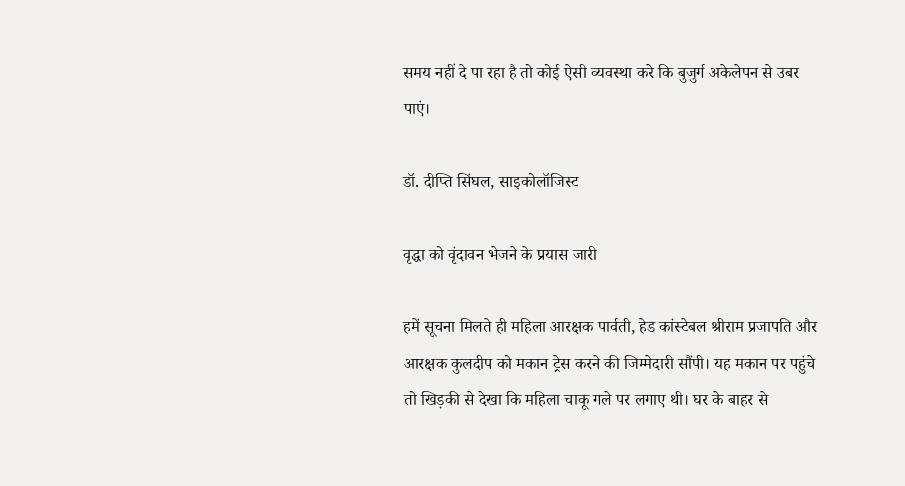समय नहीं दे पा रहा है तो कोई ऐसी व्यवस्था करे कि बुजुर्ग अकेलेपन से उबर पाएं।

डॉ. दीप्ति सिंघल, साइकोलॉजिस्ट

वृद्धा को वृंदावन भेजने के प्रयास जारी

हमें सूचना मिलते ही महिला आरक्षक पार्वती, हेड कांस्टेबल श्रीराम प्रजापति और आरक्षक कुलदीप को मकान ट्रेस करने की जिम्मेदारी सौंपी। यह मकान पर पहुंचे तो खिड़की से देखा कि महिला चाकू गले पर लगाए थी। घर के बाहर से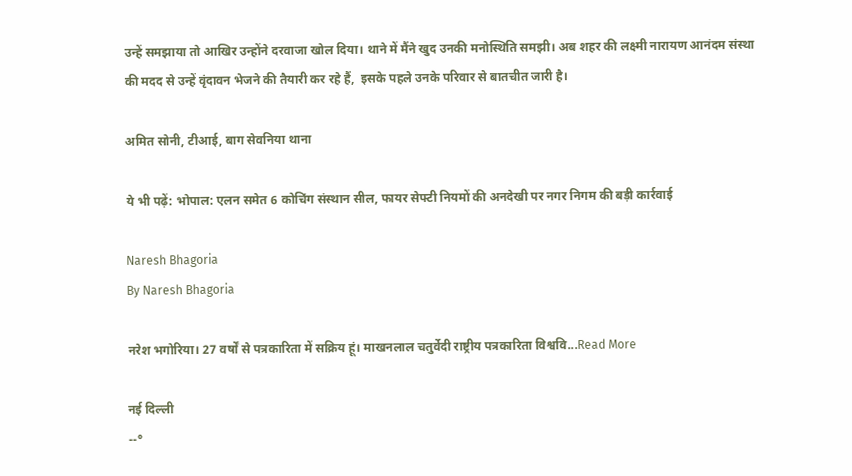उन्हें समझाया तो आखिर उन्होंने दरवाजा खोल दिया। थाने में मैंने खुद उनकी मनोस्थिति समझी। अब शहर की लक्ष्मी नारायण आनंदम संस्था की मदद से उन्हें वृंदावन भेजने की तैयारी कर रहे हैं,  इसके पहले उनके परिवार से बातचीत जारी है।

अमित सोनी, टीआई, बाग सेवनिया थाना

ये भी पढ़ें: भोपाल: एलन समेत 6 कोचिंग संस्थान सील, फायर सेफ्टी नियमों की अनदेखी पर नगर निगम की बड़ी कार्रवाई

Naresh Bhagoria
By Naresh Bhagoria

नरेश भगोरिया। 27 वर्षों से पत्रकारिता में सक्रिय हूं। माखनलाल चतुर्वेदी राष्ट्रीय पत्रकारिता विश्ववि...Read More

नई दिल्ली
--°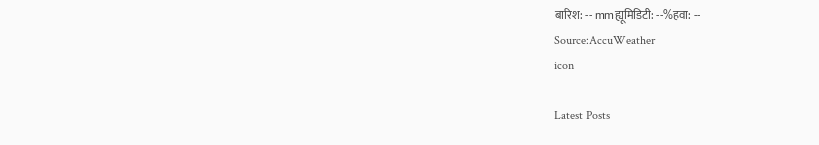बारिश: -- mmह्यूमिडिटी: --%हवा: --
Source:AccuWeather
icon

Latest Posts